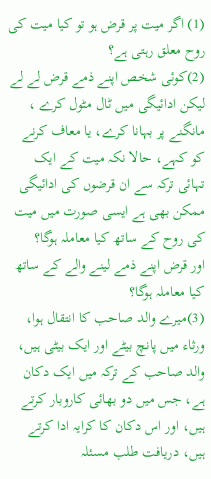(1) اگر میت پر قرض ہو تو کیا میت کی روح معلق رہتی ہے؟
(2)کوئی شخص اپنے ذمے قرض لے لے لیکن ادائیگی میں ٹال مٹول کرے ، مانگنے پر بہانا کرے، یا معاف کرنے کو کہے، حالا نکہ میت کے ایک تہائی ترکہ سے ان قرضوں کی ادائیگی ممکن بھی ہے ایسی صورت میں میت کی روح کے ساتھ کیا معاملہ ہوگا؟
اور قرض اپنے ذمے لینے والے کے ساتھ کیا معاملہ ہوگا؟
(3)میرے والد صاحب کا انتقال ہوا، ورثاء میں پانچ بیٹے اور ایک بیٹی ہیں، والد صاحب کے ترکہ میں ایک دکان ہے، جس میں دو بھائی کاروبار کرتے ہیں، اور اس دکان کا کرایہ ادا کرتے ہیں، دریافت طلب مسئلہ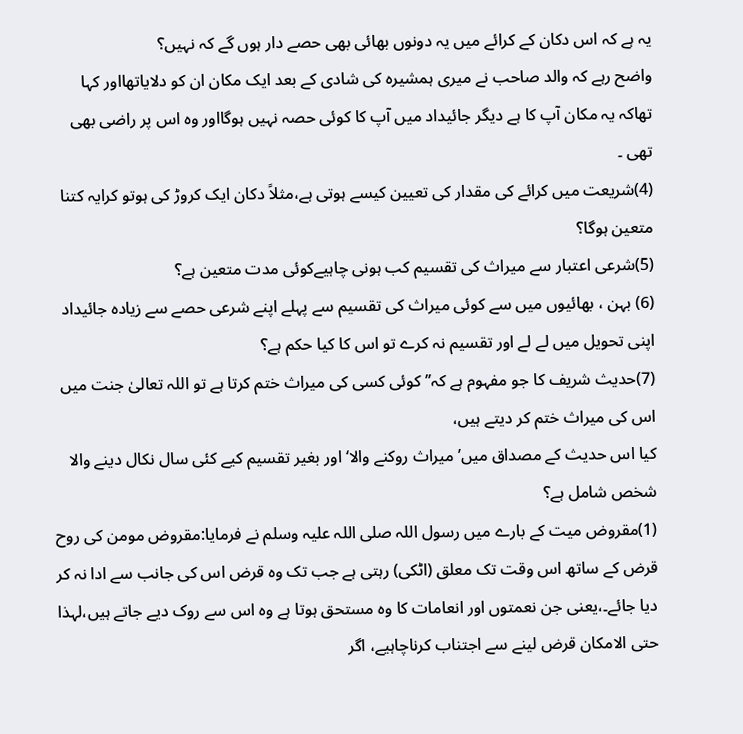یہ ہے کہ اس دکان کے کرائے میں یہ دونوں بھائی بھی حصے دار ہوں گے کہ نہیں؟
واضح رہے کہ والد صاحب نے میری ہمشیرہ کی شادی کے بعد ایک مکان ان کو دلایاتھااور کہا تھاکہ یہ مکان آپ کا ہے دیگر جائیداد میں آپ کا کوئی حصہ نہیں ہوگااور وہ اس پر راضی بھی تھی ۔
(4)شریعت میں کرائے کی مقدار کی تعیین کیسے ہوتی ہے،مثلاً دکان ایک کروڑ کی ہوتو کرایہ کتنا متعین ہوگا؟
(5)شرعی اعتبار سے میراث کی تقسیم کب ہونی چاہیےکوئی مدت متعین ہے؟
(6) بہن ، بھائیوں میں سے کوئی میراث کی تقسیم سے پہلے اپنے شرعی حصے سے زیادہ جائیداد اپنی تحویل میں لے لے اور تقسیم نہ کرے تو اس کا کیا حکم ہے؟
(7)حدیث شریف کا جو مفہوم ہے کہ’’ کوئی کسی کی میراث ختم کرتا ہے تو اللہ تعالیٰ جنت میں اس کی میراث ختم کر دیتے ہیں،
کیا اس حدیث کے مصداق میں’ میراث روکنے والا‘ اور بغیر تقسیم کیے کئی سال نکال دینے والا شخص شامل ہے؟
(1)مقروض میت کے بارے میں رسول اللہ صلی اللہ علیہ وسلم نے فرمایا:مقروض مومن کی روح قرض کے ساتھ اس وقت تک معلق (اٹکی) رہتی ہے جب تک وہ قرض اس کی جانب سے ادا نہ کر دیا جائے۔،یعنی جن نعمتوں اور انعامات کا وہ مستحق ہوتا ہے وہ اس سے روک دیے جاتے ہیں،لہذا حتی الامکان قرض لینے سے اجتناب کرناچاہیے، اگر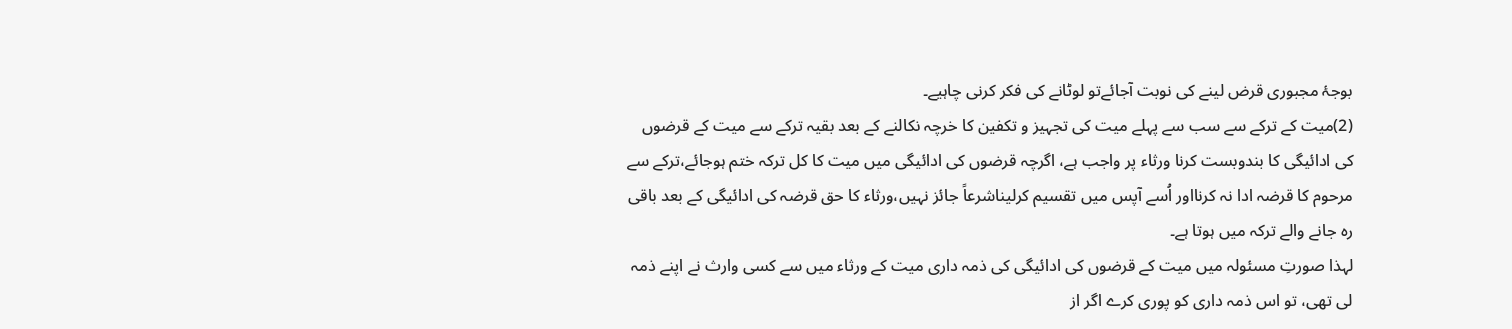بوجۂ مجبوری قرض لینے کی نوبت آجائےتو لوٹانے کی فکر کرنی چاہیے۔
(2)میت کے ترکے سے سب سے پہلے میت کی تجہیز و تکفین کا خرچہ نکالنے کے بعد بقیہ ترکے سے میت کے قرضوں کی ادائیگی کا بندوبست کرنا ورثاء پر واجب ہے، اگرچہ قرضوں کی ادائیگی میں میت کا کل ترکہ ختم ہوجائے،ترکے سے مرحوم کا قرضہ ادا نہ کرنااور اُسے آپس میں تقسیم کرلیناشرعاً جائز نہیں،ورثاء کا حق قرضہ کی ادائیگی کے بعد باقی رہ جانے والے ترکہ میں ہوتا ہے۔
لہذا صورتِ مسئولہ میں میت کے قرضوں کی ادائیگی کی ذمہ داری میت کے ورثاء میں سے کسی وارث نے اپنے ذمہ لی تھی، تو اس ذمہ داری کو پوری کرے اگر از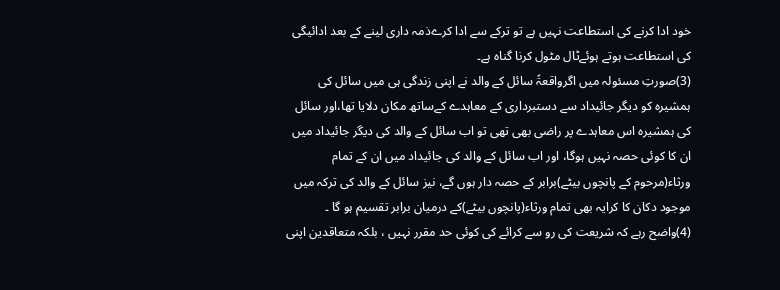خود ادا کرنے کی استطاعت نہیں ہے تو ترکے سے ادا کرےذمہ داری لینے کے بعد ادائیگی کی استطاعت ہوتے ہوئےٹال مٹول کرنا گناہ ہے۔
(3)صورتِ مسئولہ میں اگرواقعۃً سائل کے والد نے اپنی زندگی ہی میں سائل کی ہمشیرہ کو دیگر جائیداد سے دستبرداری کے معاہدے کےساتھ مکان دلایا تھا،اور سائل کی ہمشیرہ اس معاہدے پر راضی بھی تھی تو اب سائل کے والد کی دیگر جائیداد میں ان کا کوئی حصہ نہیں ہوگا، اور اب سائل کے والد کی جائیداد میں ان کے تمام ورثاء(مرحوم کے پانچوں بیٹے)برابر کے حصہ دار ہوں گے، نیز سائل کے والد کی ترکہ میں موجود دکان کا کرایہ بھی تمام ورثاء(پانچوں بیٹے)کے درمیان برابر تقسیم ہو گا ۔
(4)واضح رہے کہ شریعت کی رو سے کرائے کی کوئی حد مقرر نہیں ، بلکہ متعاقدین اپنی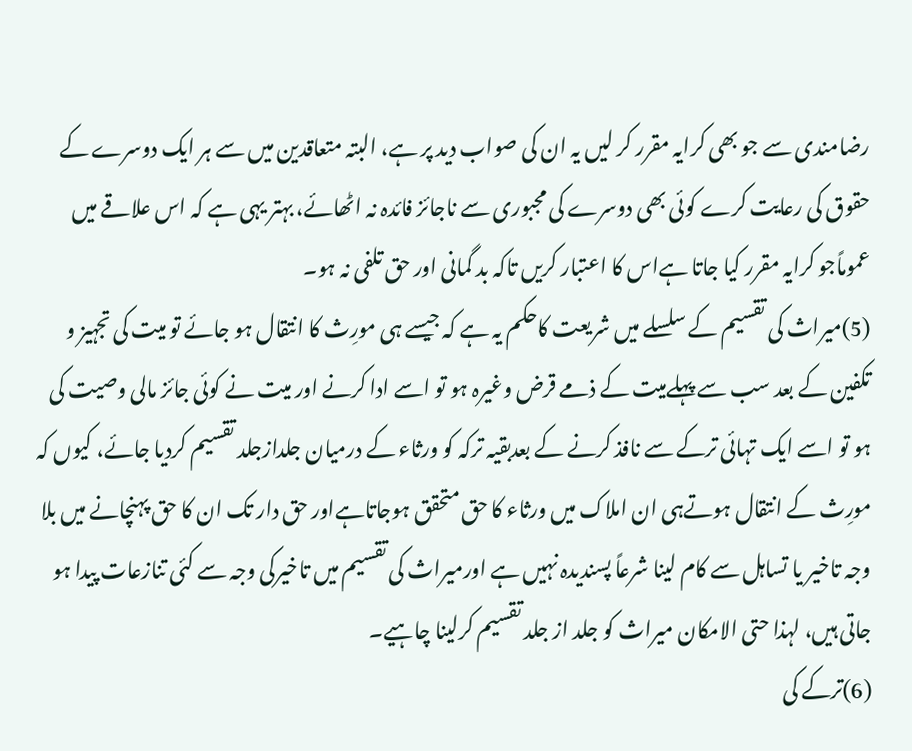رضامندی سے جو بھی کرایہ مقرر کر لیں یہ ان کی صواب دید پر ہے، البتہ متعاقدین میں سے ہر ایک دوسرے کے حقوق کی رعایت کرے کوئی بھی دوسرے کی مجبوری سے ناجائز فائدہ نہ اٹھائے، بہتر یہی ہے کہ اس علاقے میں عموماًجو کرایہ مقرر کیا جاتا ہےاس کا اعتبار کریں تاکہ بد گمانی اور حق تلفی نہ ہو۔
(5)میراث کی تقسیم کے سلسلے میں شریعت کاحکم یہ ہے کہ جیسے ہی مورِث کا انتقال ہو جائے تو میت کی تجہیز و تکفین کے بعد سب سے پہلےمیت کے ذمے قرض وغیرہ ہو تو اسے ادا کرنے اور میت نے کوئی جائز مالی وصیت کی ہو تو اسے ایک تہائی ترکے سے نافذ کرنے کے بعدبقیہ ترکہ کو ورثاء کے درمیان جلدازجلد تقسیم کردیا جائے، کیوں کہ مورِث کے انتقال ہوتےہی ان املاک میں ورثاء کا حق متحقق ہوجاتاہےاور حق دار تک ان کا حق پہنچانے میں بلا وجہ تاخیر یا تساہل سے کام لینا شرعاً پسندیدہ نہیں ہے اورمیراث کی تقسیم میں تاخیرکی وجہ سے کئی تنازعات پیدا ہو جاتی ہیں، لہذا حتی الامکان میراث کو جلد از جلد تقسیم کرلینا چاہیے۔
(6)ترکے کی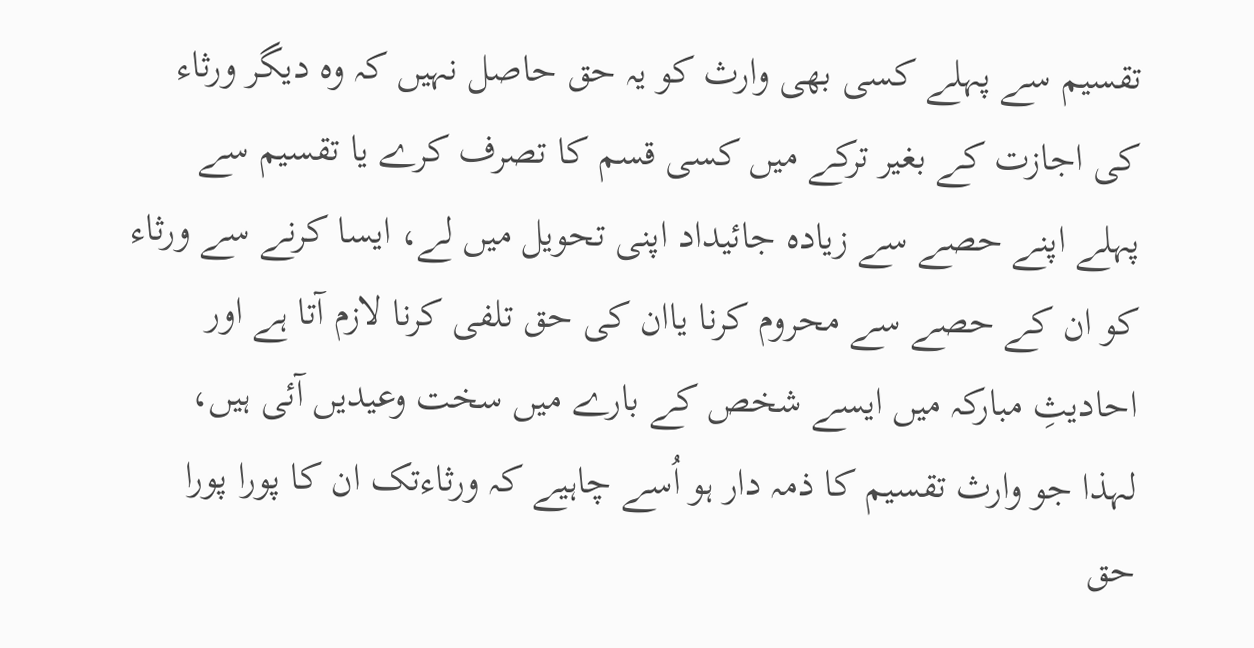تقسیم سے پہلے کسی بھی وارث کو یہ حق حاصل نہیں کہ وہ دیگر ورثاء کی اجازت کے بغیر ترکے میں کسی قسم کا تصرف کرے یا تقسیم سے پہلے اپنے حصے سے زیادہ جائیداد اپنی تحویل میں لے، ایسا کرنے سے ورثاء کو ان کے حصے سے محروم کرنا یاان کی حق تلفی کرنا لازم آتا ہے اور احادیثِ مبارکہ میں ایسے شخص کے بارے میں سخت وعیدیں آئی ہیں، لہذا جو وارث تقسیم کا ذمہ دار ہو اُسے چاہیے کہ ورثاءتک ان کا پورا پورا حق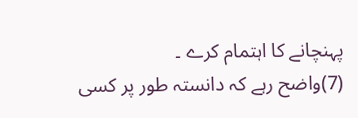پہنچانے کا اہتمام کرے ۔
(7)واضح رہے کہ دانستہ طور پر کسی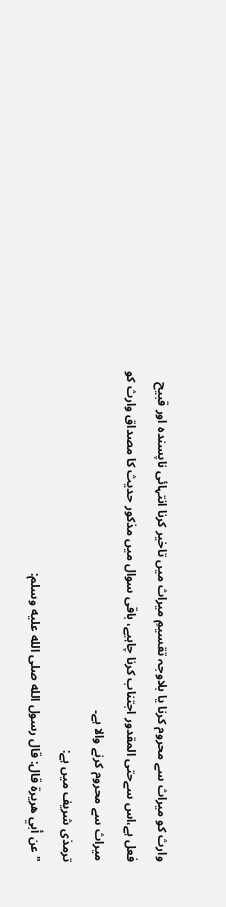وارث کو میراث سے محروم کرنا یا بلاوجہ تقسیمِ میراث میں تاخیر کرنا انتہائی ناپسندہ اور قبیح فعل ہے،اس سےحتی المقدور اجتناب کرنا چاہیے، باقی سوال میں مذکور حدیث کا مصداق وارث کو میراث سے محروم کرنے والا ہے۔
ترمذی شریف میں ہے:
"عن أبي هريرة قال: قال رسول الله صلى الله عليه وسلم: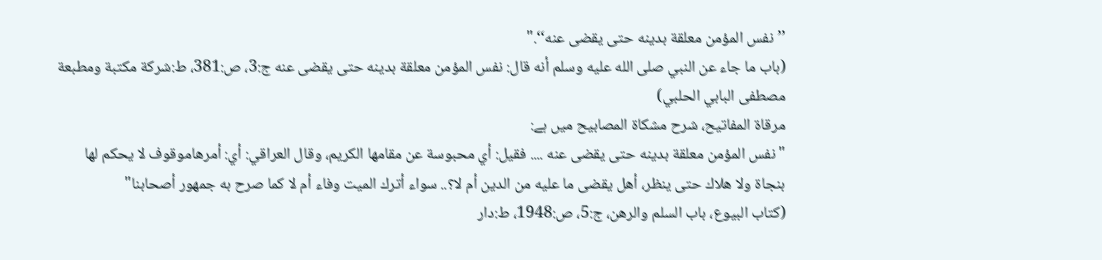’’نفس المؤمن معلقة بدينه حتى يقضى عنه‘‘."
(باب ما جاء عن النبي صلى الله عليه وسلم أنه قال: نفس المؤمن معلقة بدينه حتى يقضى عنه ج:3، ص:381، ط:شركة مكتبة ومطبعة مصطفى البابي الحلبي)
مرقاۃ المفاتیح، شرح مشکاۃ المصابیح میں ہے:
"نفس المؤمن معلقة بدينه حتى يقضى عنه .... فقيل: أي محبوسة عن مقامها الكريم، وقال العراقي: أي: أمرهاموقوف لا يحكم لها بنجاة ولا هلاك حتى ينظر، أهل يقضى ما عليه من الدين أم لا؟.. سواء أترك الميت وفاء أم لا كما صرح به جمهور أصحابنا"
(كتاب البيوع، باب السلم والرهن، ج:5، ص:1948، ط:دار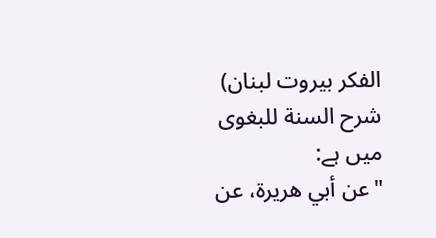الفكر بيروت لبنان)
شرح السنة للبغوی میں ہے:
"عن أبي هريرة، عن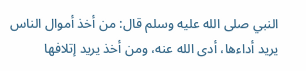النبي صلى الله عليه وسلم قال: من أخذ أموال الناس يريد أداءها، أدى الله عنه، ومن أخذ يريد إتلافها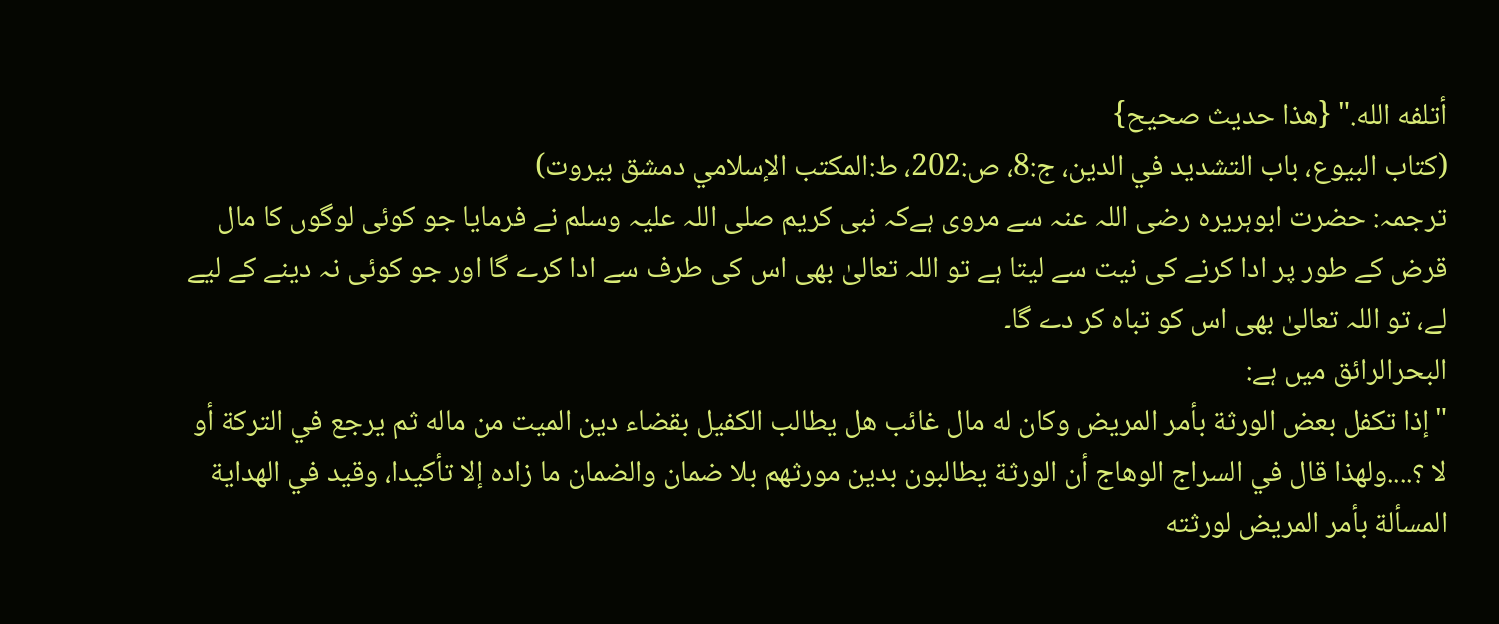أتلفه الله." {هذا حديث صحيح}
(كتاب البيوع، باب التشديد في الدين، ج:8، ص:202، ط:المكتب الإسلامي دمشق بيروت)
ترجمہ: حضرت ابوہریرہ رضی اللہ عنہ سے مروی ہےکہ نبی کریم صلی اللہ علیہ وسلم نے فرمایا جو کوئی لوگوں کا مال قرض کے طور پر ادا کرنے کی نیت سے لیتا ہے تو اللہ تعالیٰ بھی اس کی طرف سے ادا کرے گا اور جو کوئی نہ دینے کے لیے لے، تو اللہ تعالیٰ بھی اس کو تباہ کر دے گا۔
البحرالرائق میں ہے:
"إذا تكفل بعض الورثة بأمر المريض وكان له مال غائب هل يطالب الكفيل بقضاء دين الميت من ماله ثم يرجع في التركة أو لا ؟....ولهذا قال في السراج الوهاج أن الورثة يطالبون بدين مورثهم بلا ضمان والضمان ما زاده إلا تأكيدا، وقيد في الهداية المسألة بأمر المريض لورثته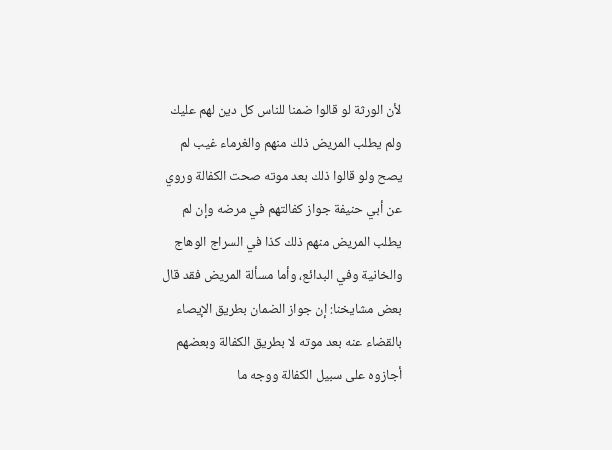لأن الورثة لو قالوا ضمنا للناس كل دين لهم عليك ولم يطلب المريض ذلك منهم والغرماء غيب لم يصح ولو قالوا ذلك بعد موته صحت الكفالة وروي عن أبي حنيفة جواز كفالتهم في مرضه وإن لم يطلب المريض منهم ذلك كذا في السراج الوهاج والخانية وفي البدائع، وأما مسألة المريض فقد قال بعض مشايخنا: إن جواز الضمان بطريق الإيصاء بالقضاء عنه بعد موته لا بطريق الكفالة وبعضهم أجازوه على سبيل الكفالة ووجه ما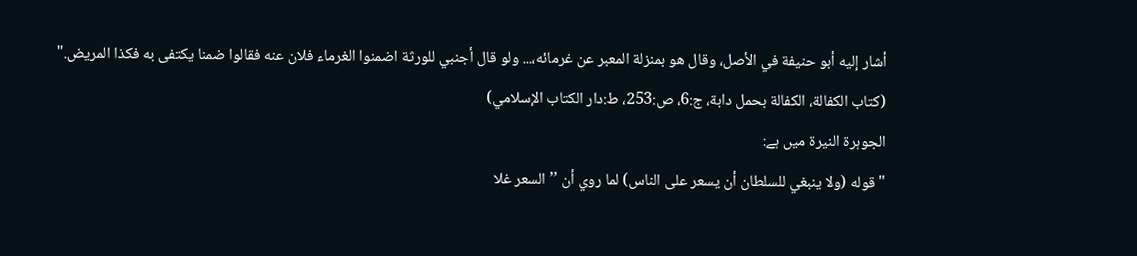أشار إليه أبو حنيفة في الأصل، وقال هو بمنزلة المعبر عن غرمائه،... ولو قال أجنبي للورثة اضمنوا الغرماء فلان عنه فقالوا ضمنا يكتفى به فكذا المريض."
(كتاب الكفالة، الكفالة بحمل دابة، ج:6، ص:253، ط:دار الكتاب الإسلامي)
الجوہرۃ النیرۃ میں ہے:
"قوله (ولا ينبغي للسلطان أن يسعر على الناس) لما روي أن ’’السعر غلا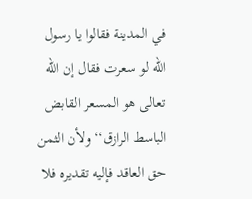في المدينة فقالوا يا رسول الله لو سعرت فقال إن الله تعالى هو المسعر القابض الباسط الرازق‘‘ ولأن الثمن حق العاقد فإليه تقديره فلا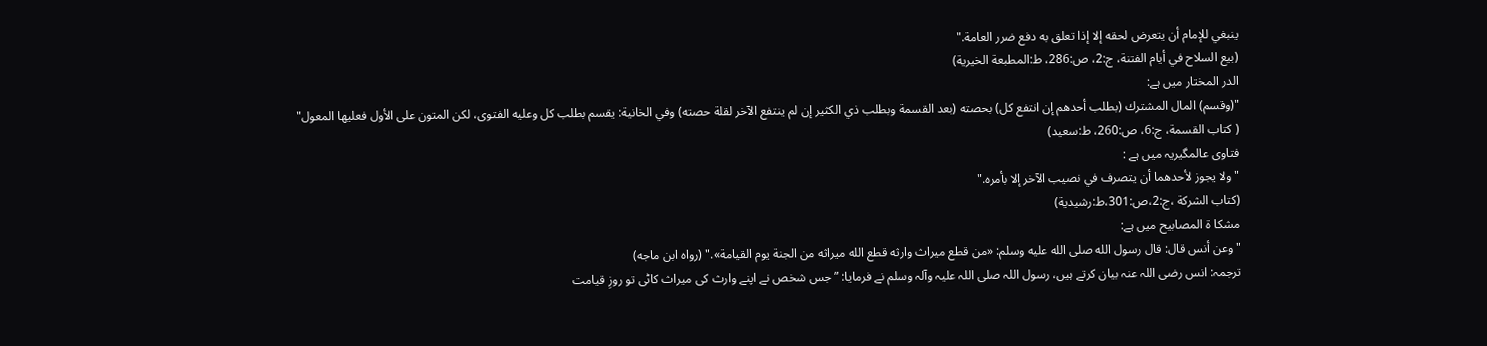ينبغي للإمام أن يتعرض لحقه إلا إذا تعلق به دفع ضرر العامة."
(بيع السلاح في أيام الفتنة، ج:2، ص:286، ط:المطبعة الخيرية)
الدر المختار میں ہے:
"(وقسم) المال المشترك (بطلب أحدهم إن انتفع كل) بحصته (بعد القسمة وبطلب ذي الكثير إن لم ينتفع الآخر لقلة حصته) وفي الخانية: يقسم بطلب كل وعليه الفتوى، لكن المتون على الأول فعليها المعول"
( كتاب القسمة، ج:6، ص:260، ط:سعيد)
فتاوی عالمگیریہ میں ہے :
"ولا يجوز لأحدهما أن يتصرف في نصيب الآخر إلا بأمره."
(کتاب الشرکة ،ج:2،ص:301،ط:رشیدیة)
مشکا ۃ المصابیح میں ہے:
"وعن أنس قال: قال رسول الله صلى الله عليه وسلم: «من قطع ميراث وارثه قطع الله ميراثه من الجنة يوم القيامة»." (رواه ابن ماجه)
ترجمہ: انس رضی اللہ عنہ بیان کرتے ہیں، رسول اللہ صلی اللہ علیہ وآلہ وسلم نے فرمایا: ”جس شخص نے اپنے وارث کی میراث کاٹی تو روزِ قیامت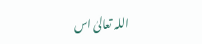اللہ تعالیٰ اس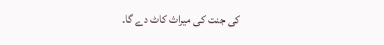کی جنت کی میراث کاٹ دے گا۔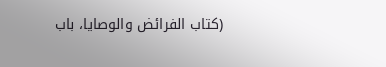(كتاب الفرائض والوصايا، باب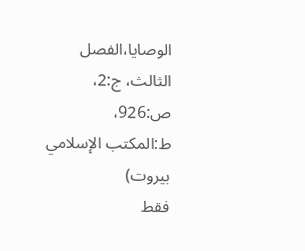الوصايا،الفصل الثالث، ج:2، ص:926، ط:المكتب الإسلامي بيروت)
فقط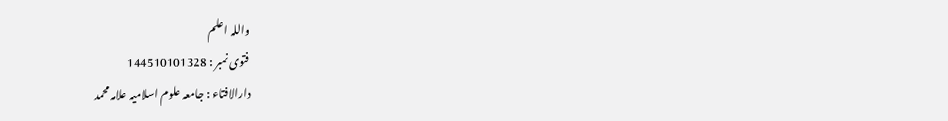واللہ اعلم
فتوی نمبر : 144510101328
دارالافتاء : جامعہ علوم اسلامیہ علامہ محمد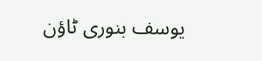یوسف بنوری ٹاؤن